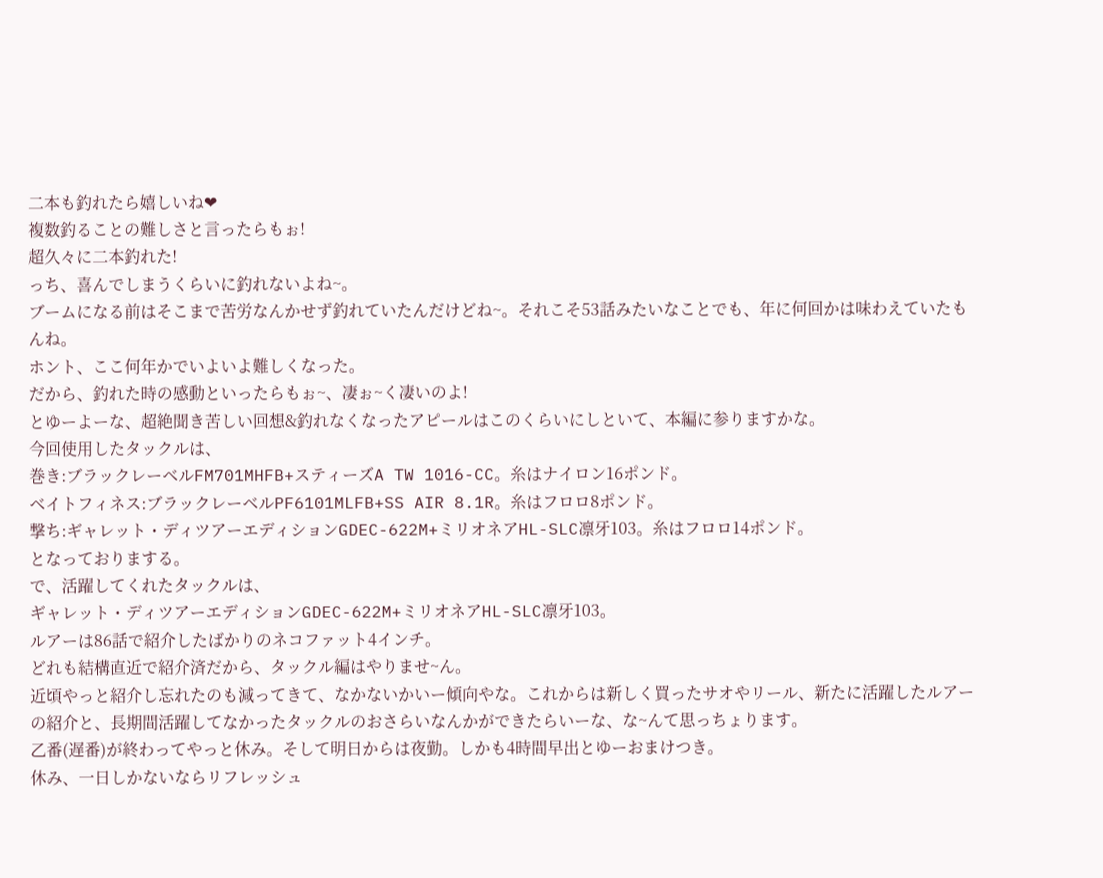二本も釣れたら嬉しいね❤
複数釣ることの難しさと言ったらもぉ!
超久々に二本釣れた!
っち、喜んでしまうくらいに釣れないよね~。
ブームになる前はそこまで苦労なんかせず釣れていたんだけどね~。それこそ53話みたいなことでも、年に何回かは味わえていたもんね。
ホント、ここ何年かでいよいよ難しくなった。
だから、釣れた時の感動といったらもぉ~、凄ぉ~く凄いのよ!
とゆーよーな、超絶聞き苦しい回想&釣れなくなったアピールはこのくらいにしといて、本編に参りますかな。
今回使用したタックルは、
巻き:ブラックレーベルFM701MHFB+スティーズA TW 1016-CC。糸はナイロン16ポンド。
ベイトフィネス:ブラックレーベルPF6101MLFB+SS AIR 8.1R。糸はフロロ8ポンド。
撃ち:ギャレット・ディツアーエディションGDEC-622M+ミリオネアHL-SLC凛牙103。糸はフロロ14ポンド。
となっておりまする。
で、活躍してくれたタックルは、
ギャレット・ディツアーエディションGDEC-622M+ミリオネアHL-SLC凛牙103。
ルアーは86話で紹介したばかりのネコファット4インチ。
どれも結構直近で紹介済だから、タックル編はやりませ~ん。
近頃やっと紹介し忘れたのも減ってきて、なかないかいー傾向やな。これからは新しく買ったサオやリール、新たに活躍したルアーの紹介と、長期間活躍してなかったタックルのおさらいなんかができたらいーな、な~んて思っちょります。
乙番(遅番)が終わってやっと休み。そして明日からは夜勤。しかも4時間早出とゆーおまけつき。
休み、一日しかないならリフレッシュ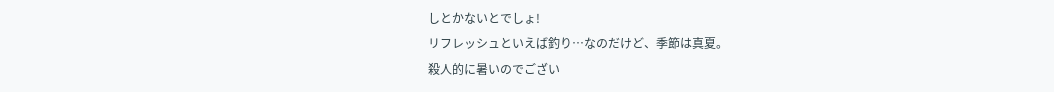しとかないとでしょ!
リフレッシュといえば釣り…なのだけど、季節は真夏。
殺人的に暑いのでござい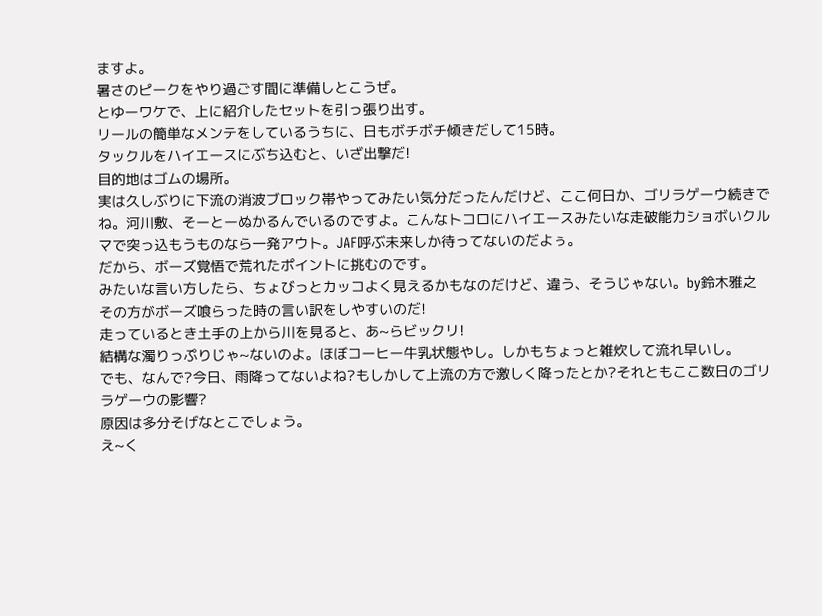ますよ。
暑さのピークをやり過ごす間に準備しとこうぜ。
とゆーワケで、上に紹介したセットを引っ張り出す。
リールの簡単なメンテをしているうちに、日もボチボチ傾きだして15時。
タックルをハイエースにぶち込むと、いざ出撃だ!
目的地はゴムの場所。
実は久しぶりに下流の消波ブロック帯やってみたい気分だったんだけど、ここ何日か、ゴリラゲーウ続きでね。河川敷、そーとーぬかるんでいるのですよ。こんなトコロにハイエースみたいな走破能力ショボいクルマで突っ込もうものなら一発アウト。JAF呼ぶ未来しか待ってないのだよぅ。
だから、ボーズ覚悟で荒れたポイントに挑むのです。
みたいな言い方したら、ちょびっとカッコよく見えるかもなのだけど、違う、そうじゃない。by鈴木雅之
その方がボーズ喰らった時の言い訳をしやすいのだ!
走っているとき土手の上から川を見ると、あ~らビックリ!
結構な濁りっぷりじゃ~ないのよ。ほぼコーヒー牛乳状態やし。しかもちょっと雑炊して流れ早いし。
でも、なんで?今日、雨降ってないよね?もしかして上流の方で激しく降ったとか?それともここ数日のゴリラゲーウの影響?
原因は多分そげなとこでしょう。
え~く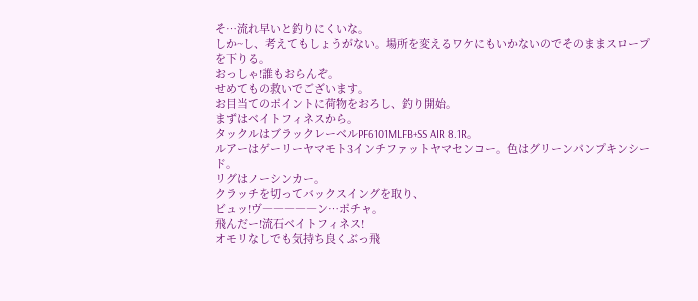そ…流れ早いと釣りにくいな。
しか~し、考えてもしょうがない。場所を変えるワケにもいかないのでそのままスロープを下りる。
おっしゃ!誰もおらんぞ。
せめてもの救いでございます。
お目当てのポイントに荷物をおろし、釣り開始。
まずはベイトフィネスから。
タックルはブラックレーベルPF6101MLFB+SS AIR 8.1R。
ルアーはゲーリーヤマモト3インチファットヤマセンコー。色はグリーンパンプキンシード。
リグはノーシンカー。
クラッチを切ってバックスイングを取り、
ビュッ!ヴ―――――ン…ポチャ。
飛んだー!流石ベイトフィネス!
オモリなしでも気持ち良くぶっ飛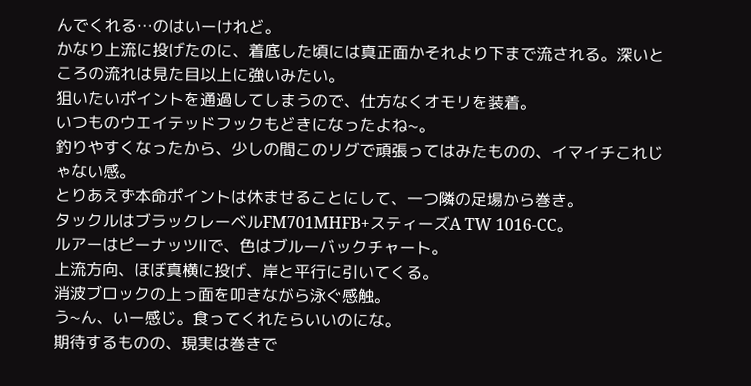んでくれる…のはいーけれど。
かなり上流に投げたのに、着底した頃には真正面かそれより下まで流される。深いところの流れは見た目以上に強いみたい。
狙いたいポイントを通過してしまうので、仕方なくオモリを装着。
いつものウエイテッドフックもどきになったよね~。
釣りやすくなったから、少しの間このリグで頑張ってはみたものの、イマイチこれじゃない感。
とりあえず本命ポイントは休ませることにして、一つ隣の足場から巻き。
タックルはブラックレーベルFM701MHFB+スティーズA TW 1016-CC。
ルアーはピーナッツⅡで、色はブルーバックチャート。
上流方向、ほぼ真横に投げ、岸と平行に引いてくる。
消波ブロックの上っ面を叩きながら泳ぐ感触。
う~ん、いー感じ。食ってくれたらいいのにな。
期待するものの、現実は巻きで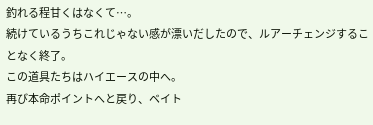釣れる程甘くはなくて…。
続けているうちこれじゃない感が漂いだしたので、ルアーチェンジすることなく終了。
この道具たちはハイエースの中へ。
再び本命ポイントへと戻り、ベイト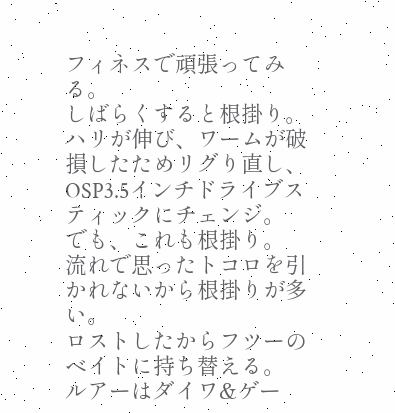フィネスで頑張ってみる。
しばらくすると根掛り。
ハリが伸び、ワームが破損したためリグり直し、OSP3.5インチドライブスティックにチェンジ。
でも、これも根掛り。
流れで思ったトコロを引かれないから根掛りが多い。
ロストしたからフツーのベイトに持ち替える。
ルアーはダイワ&ゲー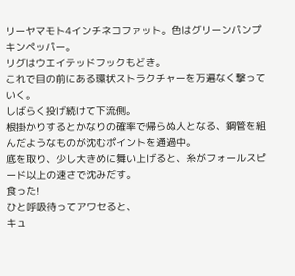リーヤマモト4インチネコファット。色はグリーンパンプキンペッパー。
リグはウエイテッドフックもどき。
これで目の前にある環状ストラクチャーを万遍なく撃っていく。
しばらく投げ続けて下流側。
根掛かりするとかなりの確率で帰らぬ人となる、鋼管を組んだようなものが沈むポイントを通過中。
底を取り、少し大きめに舞い上げると、糸がフォールスピード以上の速さで沈みだす。
食った!
ひと呼吸待ってアワセると、
キュ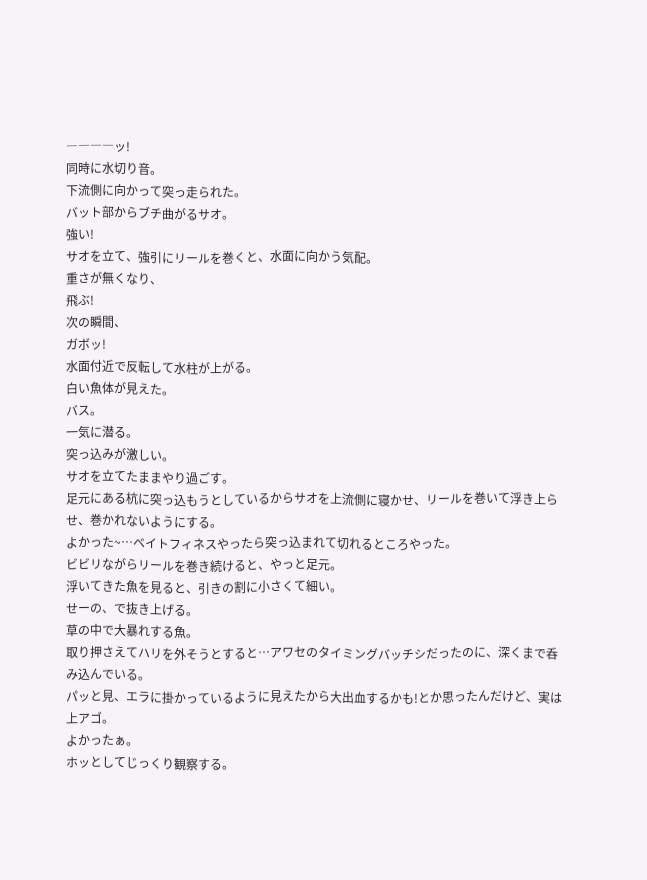――――ッ!
同時に水切り音。
下流側に向かって突っ走られた。
バット部からブチ曲がるサオ。
強い!
サオを立て、強引にリールを巻くと、水面に向かう気配。
重さが無くなり、
飛ぶ!
次の瞬間、
ガボッ!
水面付近で反転して水柱が上がる。
白い魚体が見えた。
バス。
一気に潜る。
突っ込みが激しい。
サオを立てたままやり過ごす。
足元にある杭に突っ込もうとしているからサオを上流側に寝かせ、リールを巻いて浮き上らせ、巻かれないようにする。
よかった~…ベイトフィネスやったら突っ込まれて切れるところやった。
ビビリながらリールを巻き続けると、やっと足元。
浮いてきた魚を見ると、引きの割に小さくて細い。
せーの、で抜き上げる。
草の中で大暴れする魚。
取り押さえてハリを外そうとすると…アワセのタイミングバッチシだったのに、深くまで呑み込んでいる。
パッと見、エラに掛かっているように見えたから大出血するかも!とか思ったんだけど、実は上アゴ。
よかったぁ。
ホッとしてじっくり観察する。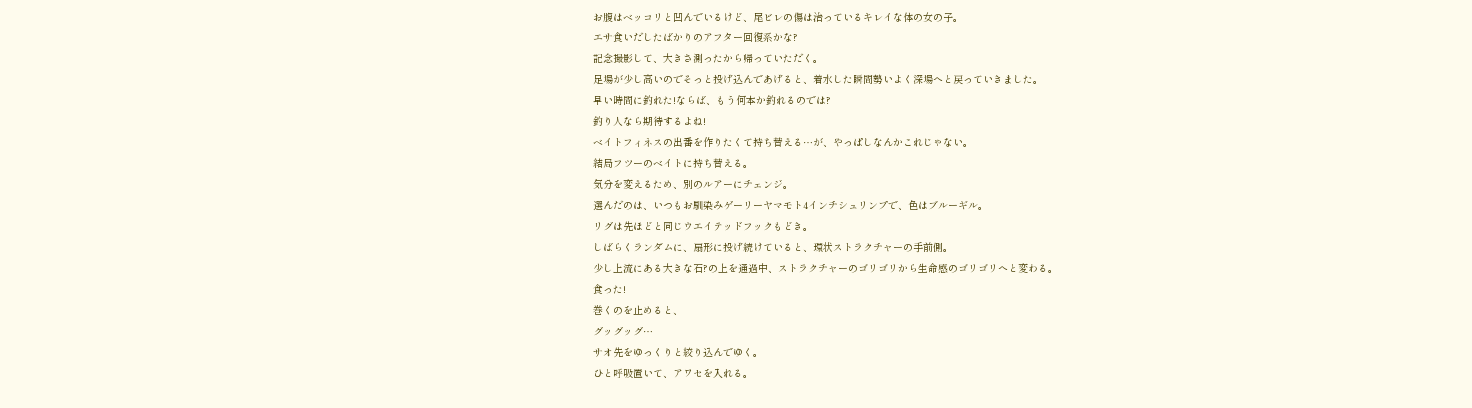お腹はベッコリと凹んでいるけど、尾ビレの傷は治っているキレイな体の女の子。
エサ食いだしたばかりのアフター回復系かな?
記念撮影して、大きさ測ったから帰っていただく。
足場が少し高いのでそっと投げ込んであげると、着水した瞬間勢いよく深場へと戻っていきました。
早い時間に釣れた!ならば、もう何本か釣れるのでは?
釣り人なら期待するよね!
ベイトフィネスの出番を作りたくて持ち替える…が、やっぱしなんかこれじゃない。
結局フツーのベイトに持ち替える。
気分を変えるため、別のルアーにチェンジ。
選んだのは、いつもお馴染みゲーリーヤマモト4インチシュリンプで、色はブルーギル。
リグは先ほどと同じウエイテッドフックもどき。
しばらくランダムに、扇形に投げ続けていると、環状ストラクチャーの手前側。
少し上流にある大きな石?の上を通過中、ストラクチャーのゴリゴリから生命感のゴリゴリへと変わる。
食った!
巻くのを止めると、
グッグッグ…
サオ先をゆっくりと絞り込んでゆく。
ひと呼吸置いて、アワセを入れる。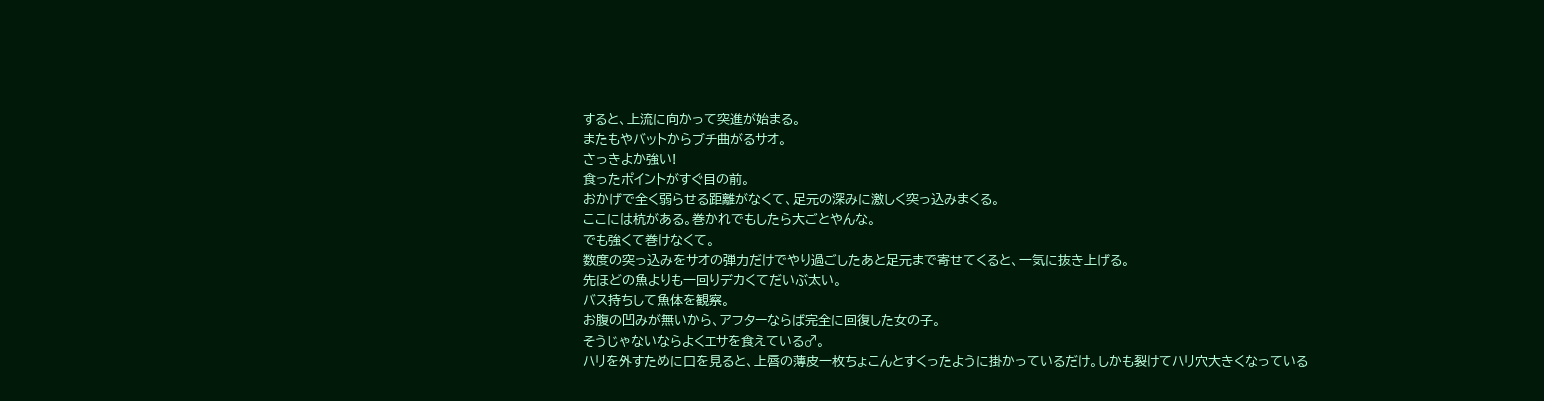すると、上流に向かって突進が始まる。
またもやバットからブチ曲がるサオ。
さっきよか強い!
食ったポイントがすぐ目の前。
おかげで全く弱らせる距離がなくて、足元の深みに激しく突っ込みまくる。
ここには杭がある。巻かれでもしたら大ごとやんな。
でも強くて巻けなくて。
数度の突っ込みをサオの弾力だけでやり過ごしたあと足元まで寄せてくると、一気に抜き上げる。
先ほどの魚よりも一回りデカくてだいぶ太い。
バス持ちして魚体を観察。
お腹の凹みが無いから、アフターならば完全に回復した女の子。
そうじゃないならよくエサを食えている♂。
ハリを外すために口を見ると、上唇の薄皮一枚ちょこんとすくったように掛かっているだけ。しかも裂けてハリ穴大きくなっている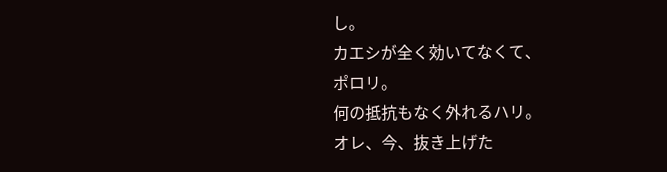し。
カエシが全く効いてなくて、
ポロリ。
何の抵抗もなく外れるハリ。
オレ、今、抜き上げた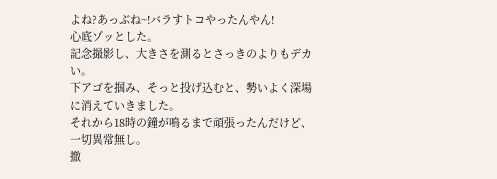よね?あっぶね~!バラすトコやったんやん!
心底ゾッとした。
記念撮影し、大きさを測るとさっきのよりもデカい。
下アゴを掴み、そっと投げ込むと、勢いよく深場に消えていきました。
それから18時の鐘が鳴るまで頑張ったんだけど、一切異常無し。
撤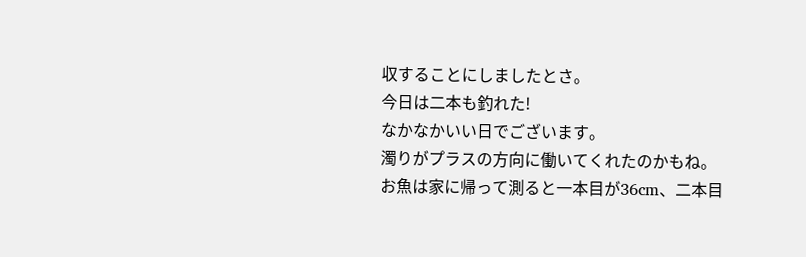収することにしましたとさ。
今日は二本も釣れた!
なかなかいい日でございます。
濁りがプラスの方向に働いてくれたのかもね。
お魚は家に帰って測ると一本目が36cm、二本目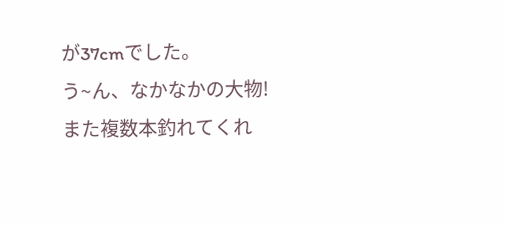が37cmでした。
う~ん、なかなかの大物!
また複数本釣れてくれ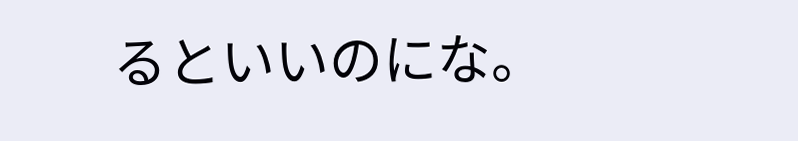るといいのにな。